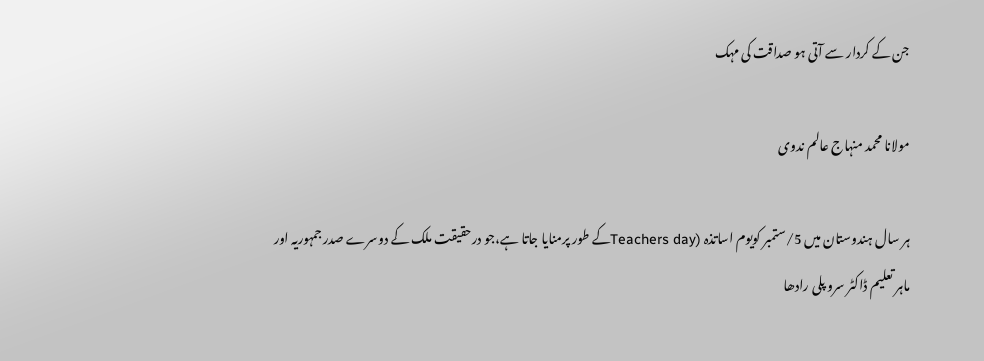جن کے کردار سے آتی ہو صداقت کی مہک

مولانا محمد منہاج عالم ندوی

ہر سال ہندوستان میں 5/ستمبر کویوم اساتذہ (Teachers dayکے طور پرمنایا جاتا ہے،جو درحقیقت ملک کے دوسرے صدر جمہوریہ اور ماہر تعلیم ڈاکٹر سرو پلی رادھا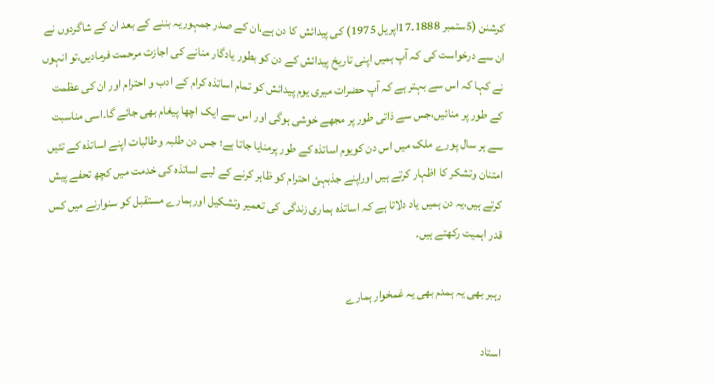کرشنن (5ستمبر 1888۔17اپریل 1975) کی پیدائش کا دن ہے،ان کے صدر جمہوریہ بننے کے بعد ان کے شاگردوں نے ان سے درخواست کی کہ آپ ہمیں اپنی تاریخ پیدائش کے دن کو بطور یادگار منانے کی اجازت مرحمت فرمادیں،تو انہوں نے کہا کہ اس سے بہتر ہے کہ آپ حضرات میری یوم پیدائش کو تمام اساتذہ کرام کے ادب و احترام اور ان کی عظمت کے طور پر منائیں،جس سے ذاتی طور پر مجھے خوشی ہوگی اور اس سے ایک اچھا پیغام بھی جائے گا۔اسی مناسبت سے ہر سال پورے ملک میں اس دن کویوم اساتذہ کے طور پرمنایا جاتا ہے؛ جس دن طلبہ وطالبات اپنے اساتذہ کے تئیں امتنان وتشکر کا اظہار کرتے ہیں اوراپنے جذبہئ احترام کو ظاہر کرنے کے لیے اساتذہ کی خدمت میں کچھ تحفے پیش کرتے ہیں،یہ دن ہمیں یاد دلاتا ہے کہ اساتذہ ہماری زندگی کی تعمیر وتشکیل اورہمارے مستقبل کو سنوارنے میں کس قدر اہمیت رکھتے ہیں۔

رہبر بھی یہ ہمدم بھی یہ غمخوار ہمارے

استاد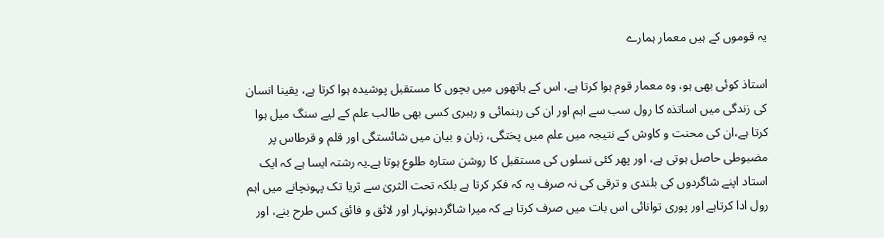یہ قوموں کے ہیں معمار ہمارے

استاذ کوئی بھی ہو، وہ معمار قوم ہوا کرتا ہے، اس کے ہاتھوں میں بچوں کا مستقبل پوشیدہ ہوا کرتا ہے، یقینا انسان کی زندگی میں اساتذہ کا رول سب سے اہم اور ان کی رہنمائی و رہبری کسی بھی طالب علم کے لیے سنگ میل ہوا کرتا ہے،ان کی محنت و کاوش کے نتیجہ میں علم میں پختگی، زبان و بیان میں شائستگی اور قلم و قرطاس پر مضبوطی حاصل ہوتی ہے، اور پھر کئی نسلوں کی مستقبل کا روشن ستارہ طلوع ہوتا ہے۔یہ رشتہ ایسا ہے کہ ایک استاد اپنے شاگردوں کی بلندی و ترقی کی نہ صرف یہ کہ فکر کرتا ہے بلکہ تحت الثریٰ سے ثریا تک پہونچانے میں اہم رول ادا کرتاہے اور پوری توانائی اس بات میں صرف کرتا ہے کہ میرا شاگردہونہار اور لائق و فائق کس طرح بنے، اور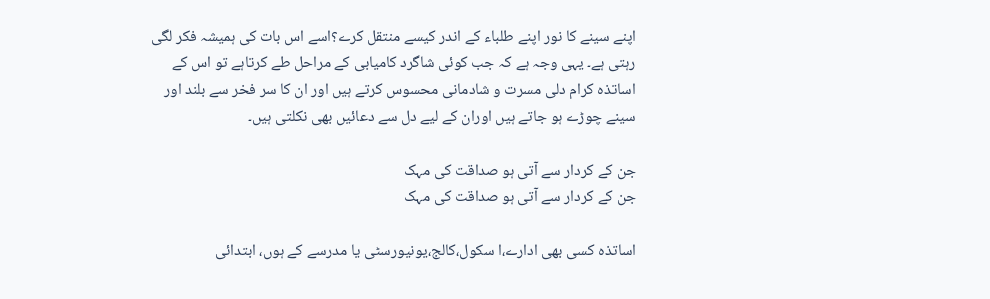اپنے سینے کا نور اپنے طلباء کے اندر کیسے منتقل کرے؟اسے اس بات کی ہمیشہ فکر لگی رہتی ہے۔ یہی وجہ ہے کہ جب کوئی شاگرد کامیابی کے مراحل طے کرتاہے تو اس کے اساتذہ کرام دلی مسرت و شادمانی محسوس کرتے ہیں اور ان کا سر فخر سے بلند اور سینے چوڑے ہو جاتے ہیں اوران کے لیے دل سے دعائیں بھی نکلتی ہیں۔

جن کے کردار سے آتی ہو صداقت کی مہک
جن کے کردار سے آتی ہو صداقت کی مہک

اساتذہ کسی بھی ادارے،ا سکول،کالج،یونیورسٹی یا مدرسے کے ہوں، ابتدائی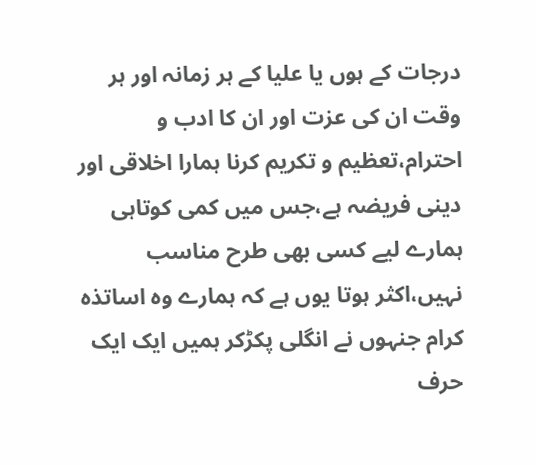درجات کے ہوں یا علیا کے ہر زمانہ اور ہر وقت ان کی عزت اور ان کا ادب و احترام،تعظیم و تکریم کرنا ہمارا اخلاقی اور دینی فریضہ ہے،جس میں کمی کوتاہی ہمارے لیے کسی بھی طرح مناسب نہیں،اکثر ہوتا یوں ہے کہ ہمارے وہ اساتذہ کرام جنہوں نے انگلی پکڑکر ہمیں ایک ایک حرف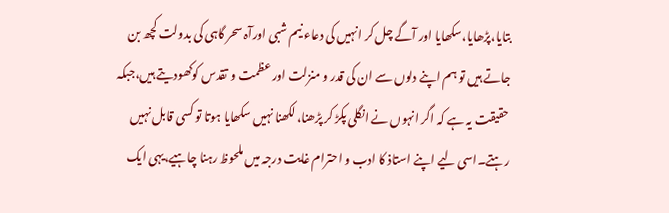بتایا،پڑھایا،سکھایا اور آگے چل کر انہیں کی دعاء نیم شبی اورآہ سحر گاہی کی بدولت کچھ بن جاتے ہیں تو ہم اپنے دلوں سے ان کی قدر و منزلت اور عظمت و تقدس کوکھودیتے ہیں،جبکہ حقیقت یہ ہے کہ اگر انہوں نے انگلی پکڑ کر پڑھنا، لکھنا نہیں سکھایا ہوتا تو کسی قابل نہیں رہتے۔اسی لیے اپنے استاذ کا ادب و احترام غایت درجہ میں ملحوظ رہنا چاہیے،یہی ایک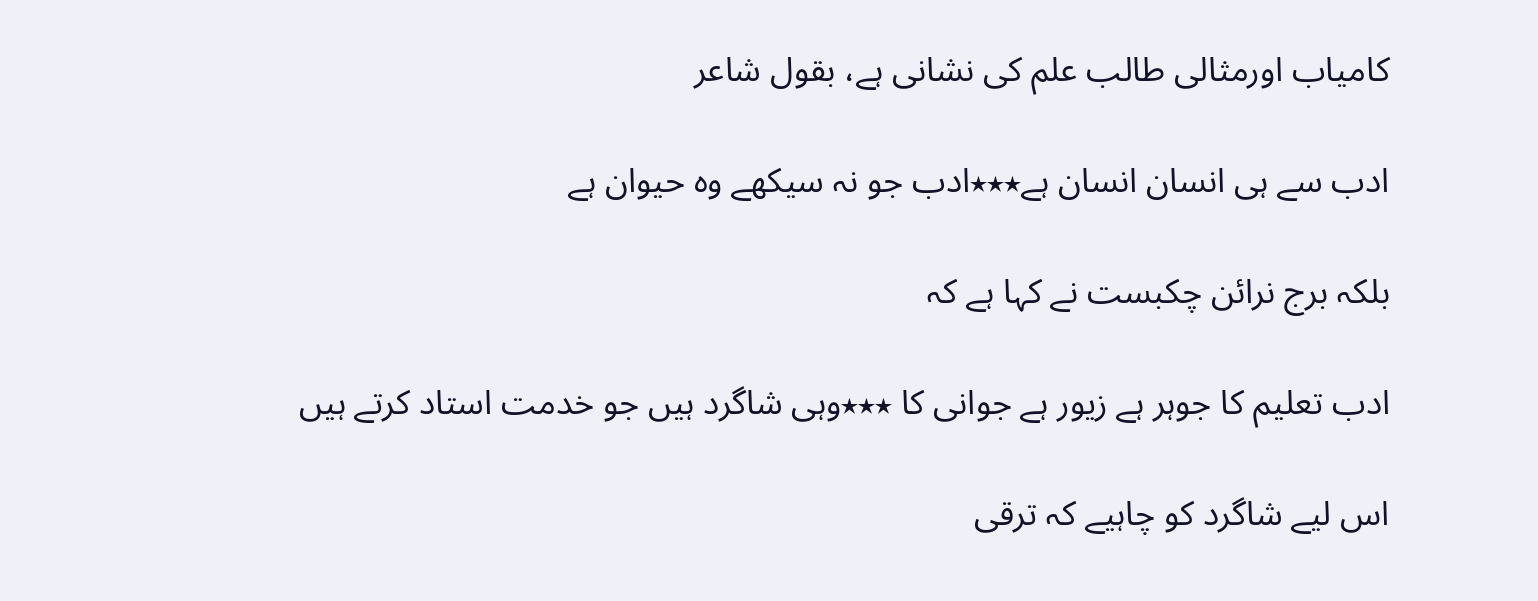کامیاب اورمثالی طالب علم کی نشانی ہے، بقول شاعر

ادب سے ہی انسان انسان ہے٭٭٭ادب جو نہ سیکھے وہ حیوان ہے

بلکہ برج نرائن چکبست نے کہا ہے کہ

ادب تعلیم کا جوہر ہے زیور ہے جوانی کا ٭٭٭وہی شاگرد ہیں جو خدمت استاد کرتے ہیں

اس لیے شاگرد کو چاہیے کہ ترقی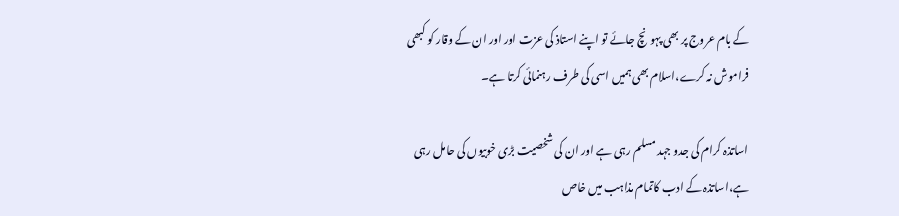کے بام عروج پر بھی پہونچ جائے تو اپنے استاذ کی عزت اور اور ان کے وقار کو کبھی فراموش نہ کرے،اسلام بھی ہمیں اسی کی طرف رہنمائی کرتا ہے۔

اساتذہ کرام کی جدو جہد مسلم رہی ہے اور ان کی شخصیت بڑی خوبیوں کی حامل رہی ہے،اساتذہ کے ادب کاتمام مذاہب میں خاص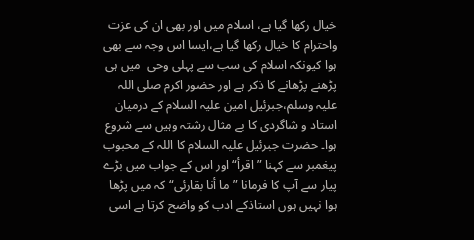خیال رکھا گیا ہے، اسلام میں اور بھی ان کی عزت واحترام کا خیال رکھا گیا ہے،ایسا اس وجہ سے بھی ہوا کیونکہ اسلام کی سب سے پہلی وحی  میں ہی پڑھنے پڑھانے کا ذکر ہے اور حضور اکرم صلی اللہ علیہ وسلم،جبرئیل امین علیہ السلام کے درمیان استاد و شاگردی کا بے مثال رشتہ وہیں سے شروع ہوا۔ حضرت جبرئیل علیہ السلام کا اللہ کے محبوب پیغمبر سے کہنا ”اقرأ“ اور اس کے جواب میں بڑے پیار سے آپ کا فرمانا ”ما أنا بقارئی“کہ میں پڑھا ہوا نہیں ہوں استاذکے ادب کو واضح کرتا ہے اسی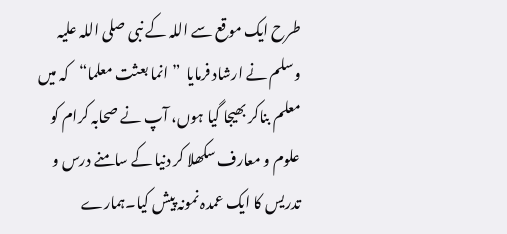طرح ایک موقع سے اللہ کے نبی صلی اللہ علیہ وسلم نے ارشاد فرمایا  ”انما بعثت معلما“کہ میں معلم بناکر بھیجا گیا ہوں، آپ نے صحابہ کرام کو علوم و معارف سکھلا کر دنیا کے سامنے درس و تدریس کا ایک عمدہ نمونہ پیش کیا۔ہمارے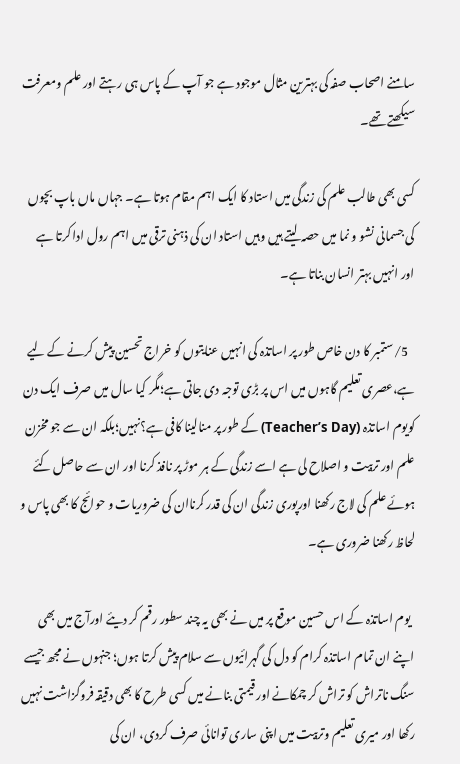سامنے اصحاب صفہ کی بہترین مثال موجود ہے جو آپ کے پاس ہی رہتے اور علم ومعرفت سیکھتے تھے۔

کسی بھی طالب علم کی زندگی میں استاد کا ایک اہم مقام ہوتا ہے۔ جہاں ماں باپ بچوں کی جسمانی نشو و نما میں حصہ لیتے ہیں وہیں استاد ان کی ذہنی ترقی میں اہم رول ادا کرتا ہے اور انہیں بہتر انسان بناتا ہے۔

   5/ستمبر کا دن خاص طور پر اساتذہ کی انہیں عنایتوں کو خراج تحسین پیش کرنے کے لیے ہے،عصری تعلیم گاہوں میں اس پر بڑی توجہ دی جاتی ہے؛مگر کیا سال میں صرف ایک دن کویوم اساتذہ (Teacher’s Day) کے طور پر منالینا کافی ہے؟نہیں؛بلکہ ان سے جو مخزن علم اور تربیت و اصلاح لی ہے اسے زندگی کے ہر موڑ پر نافذ کرنا اور ان سے حاصل کئے ہوئے علم کی لاج رکھنا اورپوری زندگی ان کی قدر کرناان کی ضروریات و حوائج کا بھی پاس و لحاظ رکھنا ضروری ہے۔

  یوم اساتذہ کے اس حسین موقع پر میں نے بھی یہ چند سطور رقم کر دیئے اورآج میں بھی اپنے ان تمام اساتذہ کرام کو دل کی گہرائیوں سے سلام پیش کرتا ہوں؛ جنہوں نے مجھ جیسے سنگ ناتراش کو تراش کر چمکانے اور قیمتی بنانے میں کسی طرح کا بھی دقیقہ فروگزاشت نہیں رکھا اور میری تعلیم وتربیت میں اپنی ساری توانائی صرف کردی، ان کی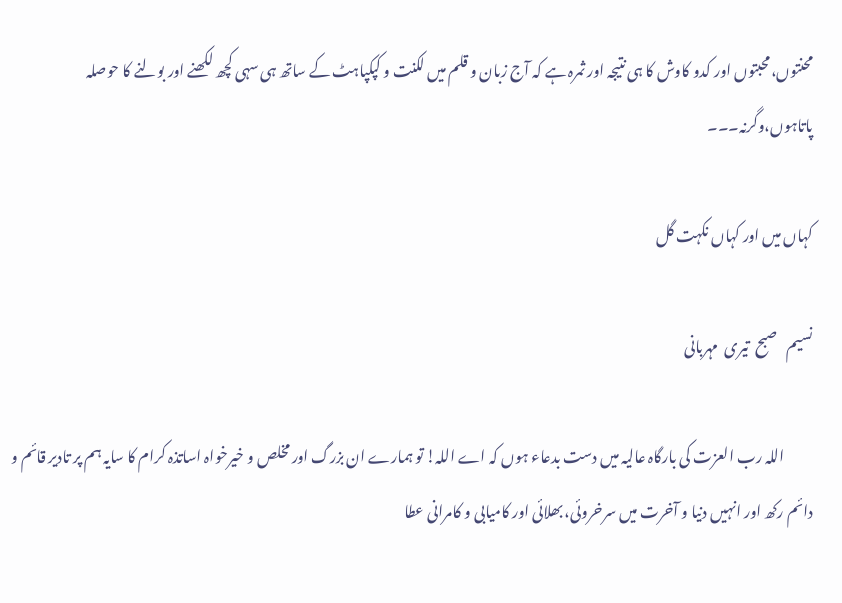محنتوں،محبتوں اور کدو کاوش کا ہی نتیجہ اور ثمرہ ہے کہ آج زبان و قلم میں لکنت و کپکپاہٹ کے ساتھ ہی سہی کچھ لکھنے اور بولنے کا حوصلہ  پاتاہوں،وگرنہ۔۔۔

کہاں میں اور کہاں نکہت گل

نسیم   صبح  تیری  مہربانی

          اللہ رب العزت کی بارگاہ عالیہ میں دست بدعاء ہوں کہ اے اللہ! تو ہمارے ان بزرگ اور مخلص و خیرخواہ اساتذہ کرام کا سایہ ہم پر تادیر قائم و دائم رکھ اور انہیں دنیا و آخرت میں سرخروئی، بھلائی اور کامیابی و کامرانی عطا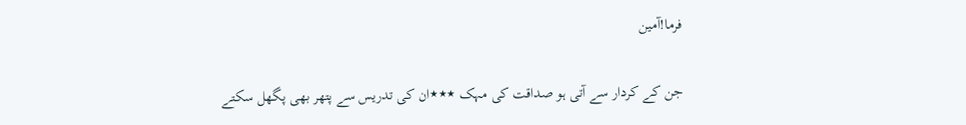فرما!آمین

جن کے کردار سے آتی ہو صداقت کی مہک ٭٭٭ان کی تدریس سے پتھر بھی پگھل سکتے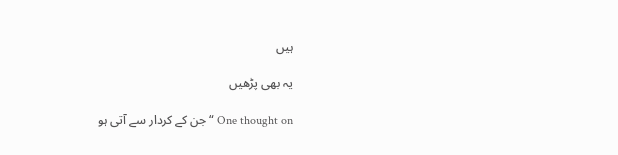ہیں

یہ بھی پڑھیں

One thought on “جن کے کردار سے آتی ہو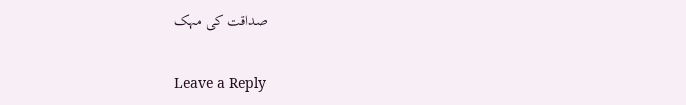صداقت کی مہک

Leave a Reply